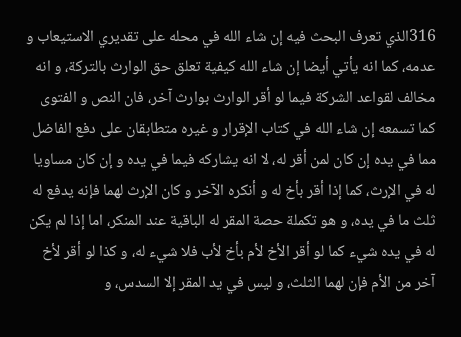316الذي تعرف البحث فيه إن شاء الله في محله على تقديري الاستيعاب و عدمه، كما انه يأتي أيضا إن شاء الله كيفية تعلق حق الوارث بالتركة، و انه مخالف لقواعد الشركة فيما لو أقر الوارث بوارث آخر، فان النص و الفتوى كما تسمعه إن شاء الله في كتاب الإقرار و غيره متطابقان على دفع الفاضل مما في يده إن كان لمن أقر له، لا انه يشاركه فيما في يده و إن كان مساويا له في الإرث، كما إذا أقر بأخ له و أنكره الآخر و كان الإرث لهما فإنه يدفع له ثلث ما في يده، و هو تكملة حصة المقر له الباقية عند المنكر، اما إذا لم يكن له في يده شيء كما لو أقر الأخ لأم بأخ لأب فلا شيء له، و كذا لو أقر لأخ آخر من الأم فإن لهما الثلث، و ليس في يد المقر إلا السدس، و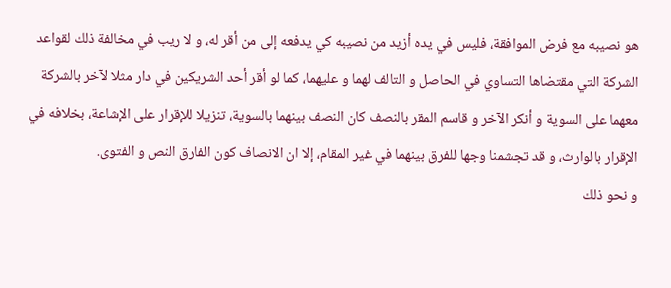هو نصيبه مع فرض الموافقة، فليس في يده أزيد من نصيبه كي يدفعه إلى من أقر له، و لا ريب في مخالفة ذلك لقواعد الشركة التي مقتضاها التساوي في الحاصل و التالف لهما و عليهما، كما لو أقر أحد الشريكين في دار مثلا لآخر بالشركة معهما على السوية و أنكر الآخر و قاسم المقر بالنصف كان النصف بينهما بالسوية، تنزيلا للإقرار على الإشاعة، بخلافه في الإقرار بالوارث، و قد تجشمنا وجها للفرق بينهما في غير المقام، إلا ان الانصاف كون الفارق النص و الفتوى.
و نحو ذلك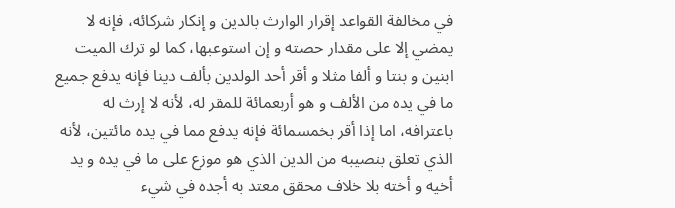في مخالفة القواعد إقرار الوارث بالدين و إنكار شركائه، فإنه لا يمضي إلا على مقدار حصته و إن استوعبها، كما لو ترك الميت ابنين و بنتا و ألفا مثلا و أقر أحد الولدين بألف دينا فإنه يدفع جميع ما في يده من الألف و هو أربعمائة للمقر له، لأنه لا إرث له باعترافه، اما إذا أقر بخمسمائة فإنه يدفع مما في يده مائتين، لأنه الذي تعلق بنصيبه من الدين الذي هو موزع على ما في يده و يد أخيه و أخته بلا خلاف محقق معتد به أجده في شيء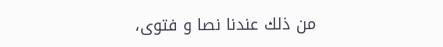من ذلك عندنا نصا و فتوى،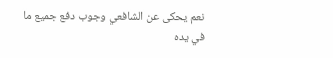نعم يحكى عن الشافعي وجوب دفع جميع ما في يده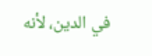في الدين، لأنه